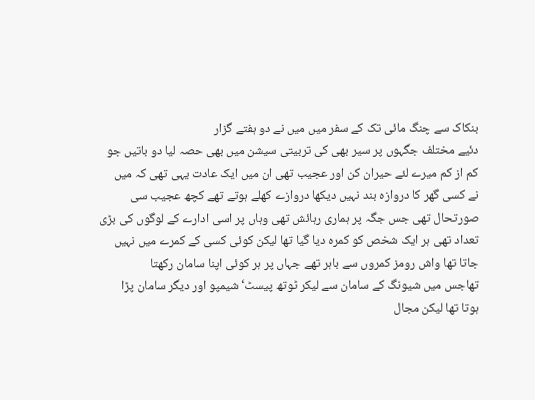بنکاک سے چنگ مائی تک کے سفر میں میں نے دو ہفتے گزار
دئیے مختلف جگہوں پر سیر بھی کی تربیتی سیشن میں بھی حصہ لیا دو باتیں جو
کم از کم میرے لئے حیران کن اور عجیب تھی ان میں ایک عادت یہی تھی کہ میں
نے کسی گھر کا دروازہ بند نہیں دیکھا دروازے کھلے ہوتے تھے کچھ عجیب سی
صورتحال تھی جس جگہ پر ہماری رہائش تھی وہاں پر اسی ادارے کے لوگوں کی بڑی
تعداد تھی ہر ایک شخص کو کمرہ دیا گیا تھا لیکن کوئی کسی کے کمرے میں نہیں
جاتا تھا واش رومز کمروں سے باہر تھے جہاں پر ہر کوئی اپنا سامان رکھتا
تھاجس میں شیونگ کے سامان سے لیکر ٹوتھ پیسٹ‘ شیمپو اور دیگر سامان پڑا
ہوتا تھا لیکن مجال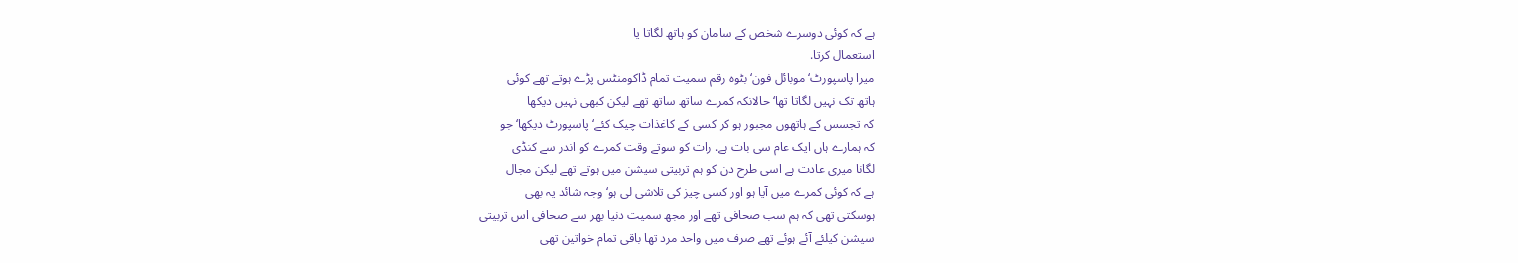ہے کہ کوئی دوسرے شخص کے سامان کو ہاتھ لگاتا یا
استعمال کرتا.
میرا پاسپورٹ‘ موبائل فون‘ بٹوہ رقم سمیت تمام ڈاکومنٹس پڑے ہوتے تھے کوئی
ہاتھ تک نہیں لگاتا تھا‘ حالانکہ کمرے ساتھ ساتھ تھے لیکن کبھی نہیں دیکھا
کہ تجسس کے ہاتھوں مجبور ہو کر کسی کے کاغذات چیک کئے‘ پاسپورٹ دیکھا‘ جو
کہ ہمارے ہاں ایک عام سی بات ہے. رات کو سوتے وقت کمرے کو اندر سے کنڈی
لگانا میری عادت ہے اسی طرح دن کو ہم تربیتی سیشن میں ہوتے تھے لیکن مجال
ہے کہ کوئی کمرے میں آیا ہو اور کسی چیز کی تلاشی لی ہو‘ وجہ شائد یہ بھی
ہوسکتی تھی کہ ہم سب صحافی تھے اور مجھ سمیت دنیا بھر سے صحافی اس تربیتی
سیشن کیلئے آئے ہوئے تھے صرف میں واحد مرد تھا باقی تمام خواتین تھی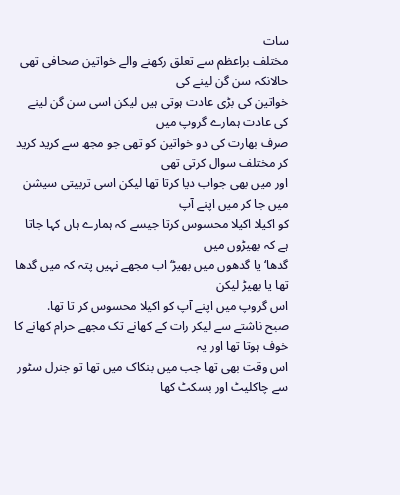سات
مختلف براعظم سے تعلق رکھنے والے خواتین صحافی تھی حالانکہ سن گن لینے کی
خواتین کی بڑی عادت ہوتی ہیں لیکن اسی سن گن لینے کی عادت ہمارے گروپ میں
صرف بھارت کی دو خواتین کو تھی جو مجھ سے کرید کرید کر مختلف سوال کرتی تھی
اور میں بھی جواب دیا کرتا تھا لیکن اسی تربیتی سیشن میں جا کر میں اپنے آپ
کو اکیلا اکیلا محسوس کرتا جیسے کہ ہمارے ہاں کہا جاتا ہے کہ بھیڑوں میں
گدھا‘ یا گدھوں میں بھیڑ‘ اب مجھے نہیں پتہ کہ میں گدھا تھا یا بھیڑ لیکن
اس گروپ میں اپنے آپ کو اکیلا محسوس کر تا تھا.
صبح ناشتے سے لیکر رات کے کھانے تک مجھے حرام کھانے کا خوف ہوتا تھا اور یہ
اس وقت بھی تھا جب میں بنکاک میں تھا تو جنرل سٹور سے چاکلیٹ اور بسکٹ کھا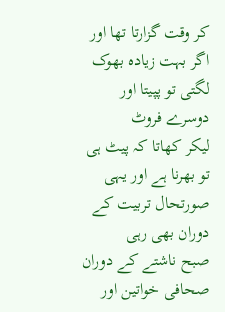کر وقت گزارتا تھا اور اگر بہت زیادہ بھوک لگتی تو پپیتا اور دوسرے فروٹ
لیکر کھاتا کہ پیٹ ہی تو بھرنا ہے اور یہی صورتحال تربیت کے دوران بھی رہی
صبح ناشتے کے دوران صحافی خواتین اور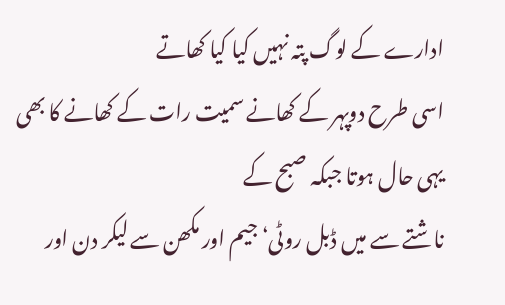ادارے کے لوگ پتہ نہیں کیا کیا کھاتے
اسی طرح دوپہر کے کھانے سمیت رات کے کھانے کا بھی یہی حال ہوتا جبکہ صبح کے
ناشتے سے میں ڈبل روٹی‘ جیم اور مکھن سے لیکر دن اور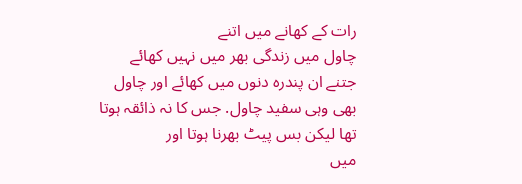رات کے کھانے میں اتنے
چاول میں زندگی بھر میں نہیں کھائے جتنے ان پندرہ دنوں میں کھائے اور چاول
بھی وہی سفید چاول. جس کا نہ ذائقہ ہوتا تھا لیکن بس پیٹ بھرنا ہوتا اور
میں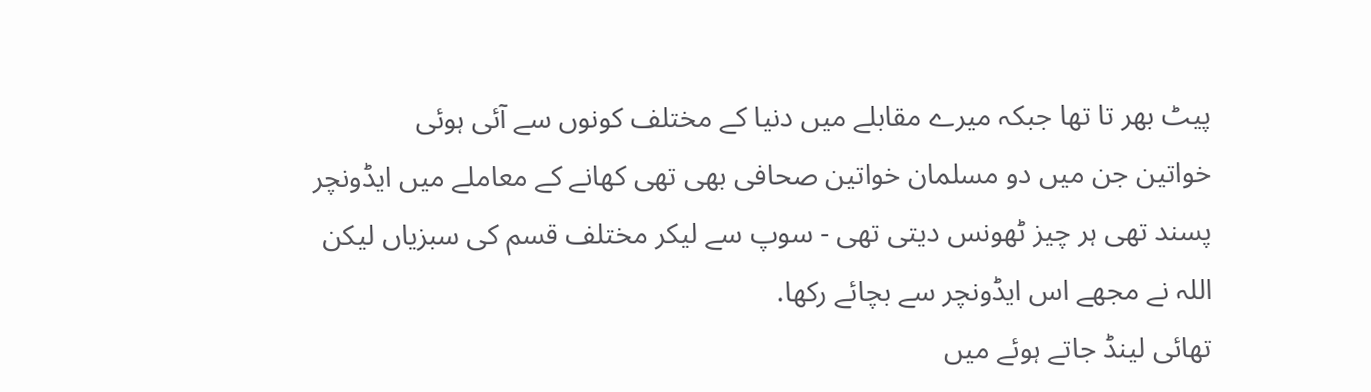پیٹ بھر تا تھا جبکہ میرے مقابلے میں دنیا کے مختلف کونوں سے آئی ہوئی
خواتین جن میں دو مسلمان خواتین صحافی بھی تھی کھانے کے معاملے میں ایڈونچر
پسند تھی ہر چیز ٹھونس دیتی تھی - سوپ سے لیکر مختلف قسم کی سبزیاں لیکن
اللہ نے مجھے اس ایڈونچر سے بچائے رکھا.
تھائی لینڈ جاتے ہوئے میں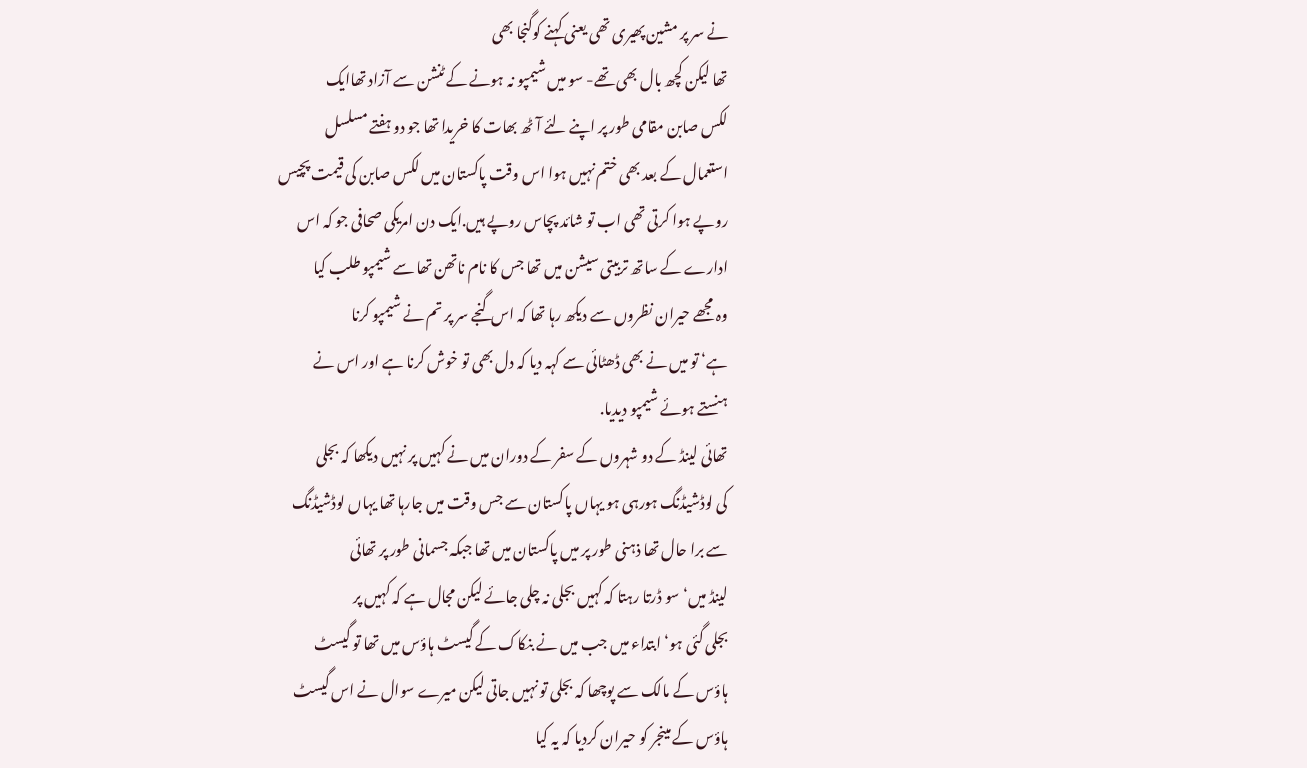نے سر پر مشین پھیری تھی یعنی کہنے کوگنجا بھی
تھا لیکن کچھ بال بھی تھے- سو میں شیمپو نہ ہونے کے ٹنشن سے آزاد تھاایک
لکس صابن مقامی طور پر اپنے لئے آٹھ بھات کا خریدا تھا جو دو ہفتے مسلسل
استعمال کے بعد بھی ختم نہیں ہوا اس وقت پاکستان میں لکس صابن کی قیمت پچیس
روپے ہوا کرتی تھی اب تو شائد پچاس روپے ہیں.ایک دن امریکی صحافی جو کہ اس
ادارے کے ساتھ تربیتی سیشن میں تھا جس کا نام ناتھن تھا سے شیمپو طلب کیا
وہ مجھے حیران نظروں سے دیکھ رہا تھا کہ اس گنجے سر پر تم نے شیمپو کرنا
ہے‘ تو میں نے بھی ڈھٹائی سے کہہ دیا کہ دل بھی تو خوش کرنا ہے اور اس نے
ہنستے ہوئے شیمپو دیدیا.
تھائی لینڈ کے دو شہروں کے سفر کے دوران میں نے کہیں پر نہیں دیکھا کہ بجلی
کی لوڈشیڈنگ ہورہی ہو یہاں پاکستان سے جس وقت میں جارہا تھا یہاں لوڈشیڈنگ
سے برا حال تھا ذہنی طور پر میں پاکستان میں تھا جبکہ جسمانی طور پر تھائی
لینڈ میں‘ سو ڈرتا رہتا کہ کہیں بجلی نہ چلی جائے لیکن مجال ہے کہ کہیں پر
بجلی گئی ہو‘ ابتداء میں جب میں نے بنکاک کے گیسٹ ہاؤس میں تھا تو گیسٹ
ہاؤس کے مالک سے پوچھا کہ بجلی تو نہیں جاتی لیکن میرے سوال نے اس گیسٹ
ہاؤس کے مینجر کو حیران کردیا کہ یہ کیا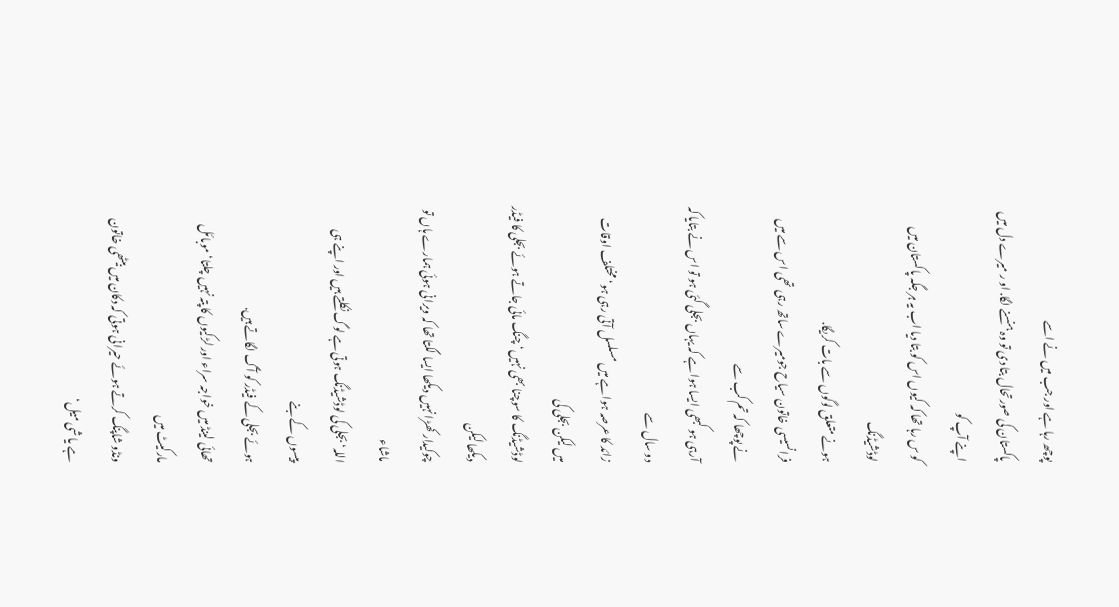پوچھ رہا ہے اور جب میں نے اسے
پاکستان کی صورتحال بتا دی تو وہ ہنسنے لگا. او ر میرے دل میں اپنے آپ کو
کو س رہا تھا کہ کیوں اس کو بتا دیا اب یہ ہر جگہ پاکستان میں لوڈشیڈنگ
ہونے متعلق لوگوں سے بات کریگا.
فرانسیسی خاتون سیاح جومیرے ساتھ رہی تھی اس سے میں نے پوچھا کہ تم کب سے
آرہی ہو کبھی ایسا ہوا ہے کہ یہاں بجلی گئی ہو تو اس نے بتایا کہ دو سال سے
زائد کا عرصہ ہوا ہے میں مسلسل آتی رہی ہو‘ مختلف اوقات میں لیکن بجلی کی
لوڈشیڈنگ کا سوچنا بھی نہیں‘چنگ مائی جاتے ہوئے بجلی کا فیڈر دیکھا لیکن
چوکیدار کھڑا نہیں دیکھا ایسا لگتا تھا کہ ویرانی ہوئی ہمارے ہاں تو ماشاء
اللہ‘ بجلی کی لوڈشیڈنگ ہوتی ہے لوگ نکلتے ہیں اور اپنے ہی پیسوں کے بنے
ہوئے بجلی کے فیڈر کو آگ لگاتے ہیں.
تھائی لینڈ میں خواجہ سراء اور لڑکیوں کا پتہ نہیں چلتا‘ موبائل مارکیٹ میں
ونڈو شاپنگ کرتے ہوئے حیرانی ہوتی کہ دکان میں بیٹھی خاتون ہے یا شی میل‘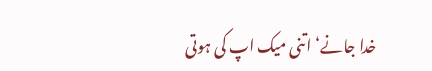خدا جانے‘ اتنی میک اپ کی ہوتی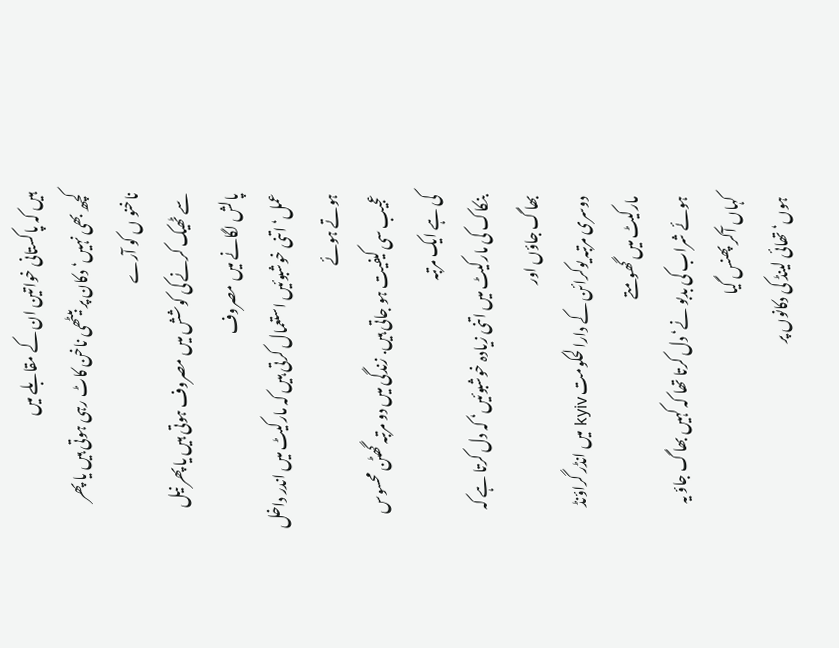ہیں کہ پاکستانی خواتین ان کے مقابلے میں
کچھ بھی نہیں‘ دکان پر بیٹھی ناخن کاٹ رہی ہوتی ہیں یا پھر ناخنو ں کو آرے
سے ٹھیک کرنے کی کوشش میں مصروف ہوتی ہیں یا پھر نیل پالش لگانے میں مصروف
عمل‘ اتنی خوشبوئیں استعمال کرتی ہیں کہ مارکیٹ میں اندر داخل ہوتے ہوئے
عجیب سی کیفیت ہو جاتی ہیں. زندگی میں دو مرتبہ گھٹن محسوس کی ہے ایک مرتبہ
بنکاک کی مارکیٹ میں اتنی زیادہ خوشبوئیں‘ کہ دل کرتا ہے کہ بھاگ جاؤں اور
دوسری مرتبہ یوکرائن کے دارالحکومت kyiv میں انڈر گراؤنڈ مارکیٹ میں گھومتے
ہوئے شراب کی بدبو نے‘ دل کرتا تھا کہ کہیں بھاگ جاؤ یہ کہاں آکر پھنس گیا
ہوں‘ تھائی لینڈ کی دکانوں پر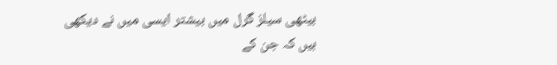بیٹھی سیلز گرل میں بیشتر ایسی میں نے دیکھی
ہیں کہ جن کے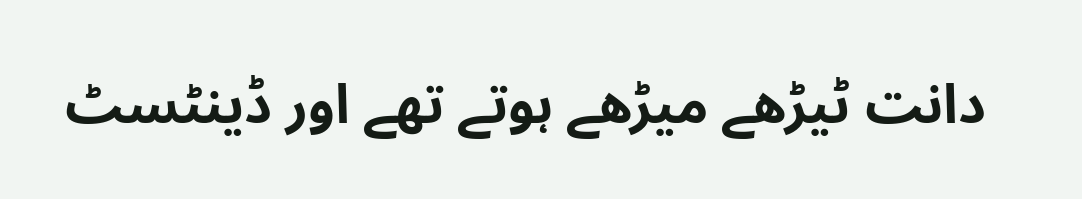دانت ٹیڑھے میڑھے ہوتے تھے اور ڈینٹسٹ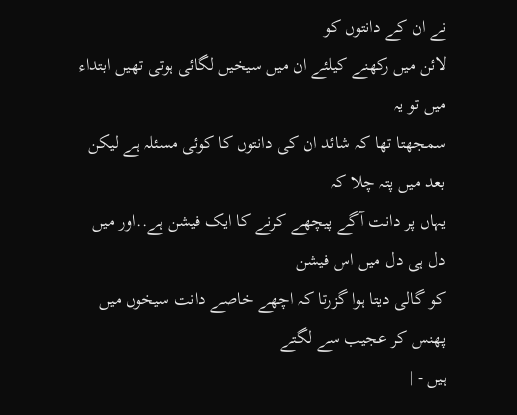نے ان کے دانتوں کو
لائن میں رکھنے کیلئے ان میں سیخیں لگائی ہوتی تھیں ابتداء میں تو یہ
سمجھتا تھا کہ شائد ان کی دانتوں کا کوئی مسئلہ ہے لیکن بعد میں پتہ چلا کہ
یہاں پر دانت آگے پیچھے کرنے کا ایک فیشن ہے..اور میں دل ہی دل میں اس فیشن
کو گالی دیتا ہوا گزرتا کہ اچھے خاصے دانت سیخوں میں پھنس کر عجیب سے لگتے
ہیں - |